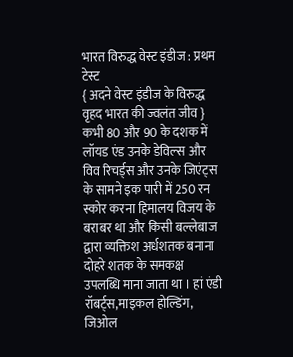भारत विरुद्ध वेस्ट इंडीज : प्रथम टेस्ट
{ अदने वेस्ट इंडीज के विरुद्ध वृहद भारत की ज्वलंत जीव }
कभी 80 और 90 के दशक में लॉयड एंड उनके डेविल्स और विव रिचर्ड्स और उनके जिएंट्स के सामने इक पारी में 250 रन स्कोर करना हिमालय विजय के बराबर था और किसी बल्लेबाज द्वारा व्यक्तिश अर्धशतक बनाना दोहरे शतक के समकक्ष उपलब्धि माना जाता था । हां एंडी रॉबर्ट्स,माइकल होल्डिंग, जिओल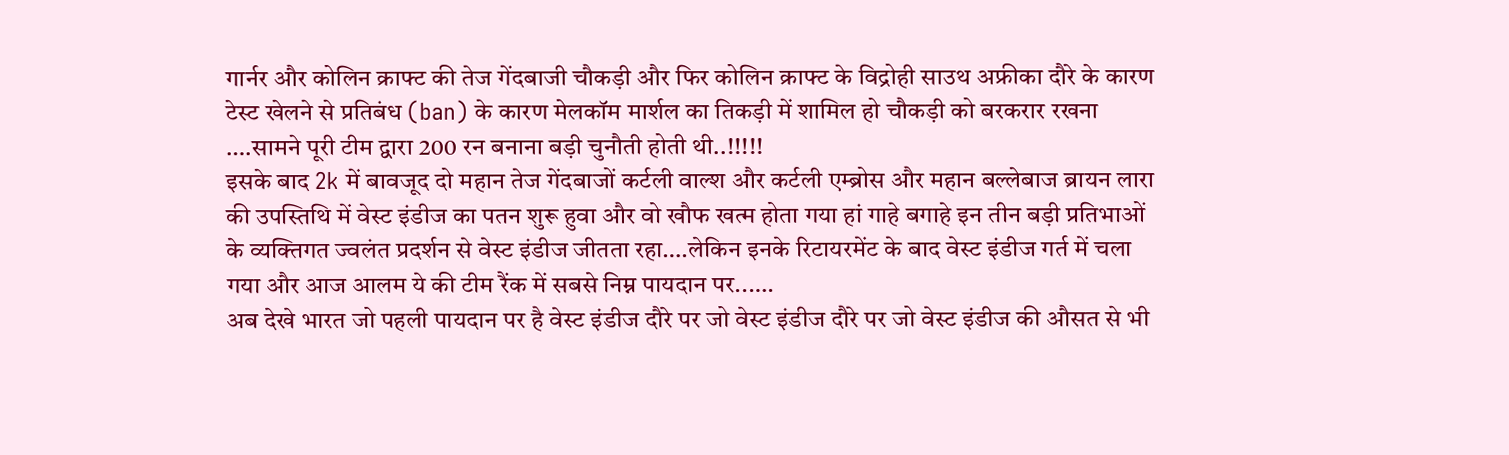गार्नर और कोलिन क्राफ्ट की तेज गेंदबाजी चौकड़ी और फिर कोलिन क्राफ्ट के विद्रोही साउथ अफ्रीका दौरे के कारण टेस्ट खेलने से प्रतिबंध (ban) के कारण मेलकॉम मार्शल का तिकड़ी में शामिल हो चौकड़ी को बरकरार रखना ….सामने पूरी टीम द्वारा 200 रन बनाना बड़ी चुनौती होती थी..!!!!!
इसके बाद 2k में बावजूद दो महान तेज गेंदबाजों कर्टली वाल्श और कर्टली एम्ब्रोस और महान बल्लेबाज ब्रायन लारा की उपस्तिथि में वेस्ट इंडीज का पतन शुरू हुवा और वो खौफ खत्म होता गया हां गाहे बगाहे इन तीन बड़ी प्रतिभाओं के व्यक्तिगत ज्वलंत प्रदर्शन से वेस्ट इंडीज जीतता रहा….लेकिन इनके रिटायरमेंट के बाद वेस्ट इंडीज गर्त में चला गया और आज आलम ये की टीम रैंक में सबसे निम्न पायदान पर..….
अब देखे भारत जो पहली पायदान पर है वेस्ट इंडीज दौरे पर जो वेस्ट इंडीज दौरे पर जो वेस्ट इंडीज की औसत से भी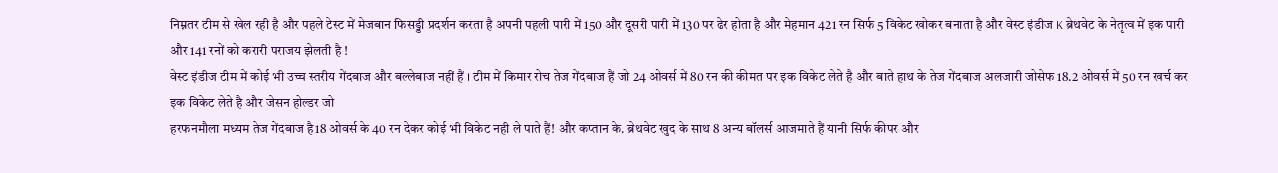निम्नतर टीम से खेल रही है और पहले टेस्ट में मेजबान फिसड्डी प्रदर्शन करता है अपनी पहली पारी में 150 और दूसरी पारी में 130 पर ढेर होता है और मेहमान 421 रन सिर्फ 5 विकेट खोकर बनाता है और वेस्ट इंडीज K ब्रेथवेट के नेतृत्व में इक पारी और 141 रनों को करारी पराजय झेलती है !
वेस्ट इंडीज टीम में कोई भी उच्च स्तरीय गेंदबाज और बल्लेबाज नहीं हैं । टीम में किमार रोच तेज गेंदबाज हैं जो 24 ओवर्स में 80 रन की कीमत पर इक विकेट लेते है और बाते हाथ के तेज गेंदबाज अलजारी जोसेफ 18.2 ओवर्स में 50 रन खर्च कर इक विकेट लेते है और जेसन होल्डर जो
हरफनमौला मध्यम तेज गेंदबाज है18 ओवर्स के 40 रन देकर कोई भी विकेट नही ले पाते हैं! और कप्तान के. ब्रेथवेट खुद के साथ 8 अन्य बॉलर्स आजमाते हैं यानी सिर्फ कीपर और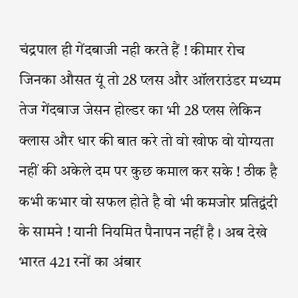चंद्रपाल ही गेंदबाजी नही करते हैं ! कीमार रोच जिनका औसत यूं तो 28 प्लस और ऑलराउंडर मध्यम तेज गेंदबाज जेसन होल्डर का भी 28 प्लस लेकिन क्लास और धार की बात करे तो वो खोफ वो योग्यता नहीं की अकेले दम पर कुछ कमाल कर सके ! ठीक है कभी कभार वो सफल होते है वो भी कमजोर प्रतिद्वंदी के सामने ! यानी नियमित पैनापन नहीं है । अब देखे भारत 421 रनों का अंबार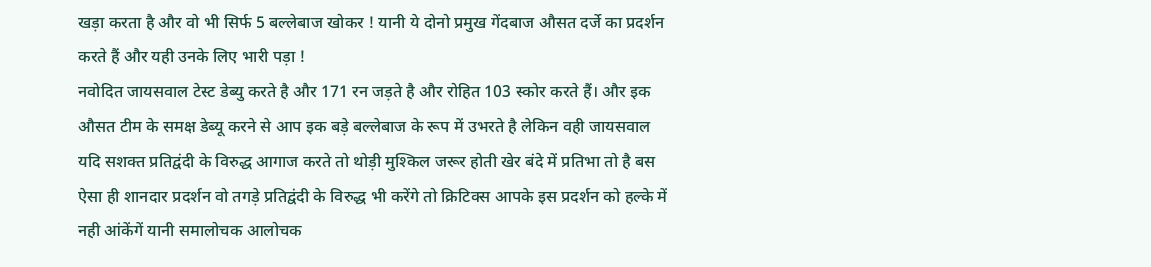खड़ा करता है और वो भी सिर्फ 5 बल्लेबाज खोकर ! यानी ये दोनो प्रमुख गेंदबाज औसत दर्जे का प्रदर्शन करते हैं और यही उनके लिए भारी पड़ा !
नवोदित जायसवाल टेस्ट डेब्यु करते है और 171 रन जड़ते है और रोहित 103 स्कोर करते हैं। और इक औसत टीम के समक्ष डेब्यू करने से आप इक बड़े बल्लेबाज के रूप में उभरते है लेकिन वही जायसवाल यदि सशक्त प्रतिद्वंदी के विरुद्ध आगाज करते तो थोड़ी मुश्किल जरूर होती खेर बंदे में प्रतिभा तो है बस ऐसा ही शानदार प्रदर्शन वो तगड़े प्रतिद्वंदी के विरुद्ध भी करेंगे तो क्रिटिक्स आपके इस प्रदर्शन को हल्के में नही आंकेंगें यानी समालोचक आलोचक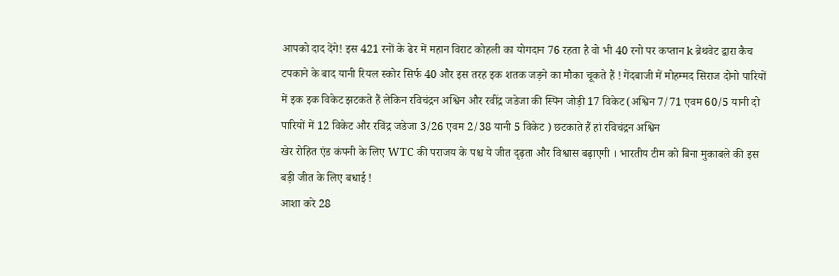आपको दाद देंगे! इस 421 रनों के ढेर में महान विराट कोहली का योगदान 76 रहता है वो भी 40 रनो पर कप्तान k ब्रेथवेट द्वारा कैच टपकाने के बाद यानी रियल स्कोर सिर्फ 40 और इस तरह इक शतक जड़ने का मौका चूकते हैं ! गेंदबाजी में मोहम्मद सिराज दोनो पारियों में इक इक विकेट झटकते हैं लेकिन रविचंद्रन अश्विन और रवींद्र जडेजा की स्पिन जोड़ी 17 विकेट (अश्विन 7/71 एवम 60/5 यानी दो पारियों में 12 विकेट और रविंद्र जडेजा 3/26 एवम 2/38 यानी 5 विकेट ) छटकाते हैं हां रविचंद्रन अश्विन
खेर रोहित एंड कंपनी के लिए WTC की पराजय के पश्च ये जीत दृढ़ता और विश्वास बढ़ाएगी । भारतीय टीम को बिना मुकाबले की इस बड़ी जीत के लिए बधाई !
आशा करे 28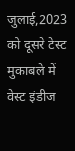जुलाई,2023 को दूसरे टेस्ट मुकाबले में वेस्ट इंडीज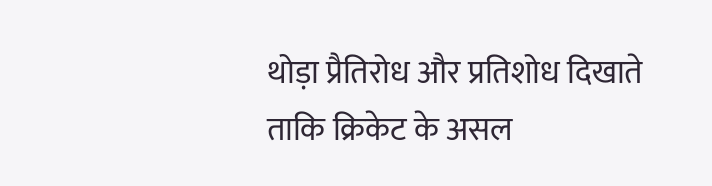थोड़ा प्रैतिरोध और प्रतिशोध दिखाते ताकि क्रिकेट के असल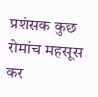प्रशंसक कुछ रोमांच महसूस कर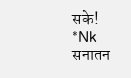सके!
*Nk सनातन